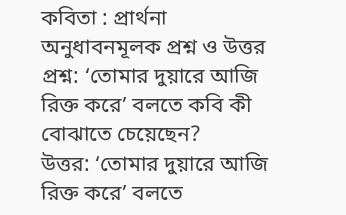কবিতা : প্রার্থনা
অনুধাবনমূলক প্রশ্ন ও উত্তর
প্রশ্ন: ‘তোমার দুয়ারে আজি রিক্ত করে’ বলতে কবি কী বোঝাতে চেয়েছেন?
উত্তর: ‘তোমার দুয়ারে আজি রিক্ত করে’ বলতে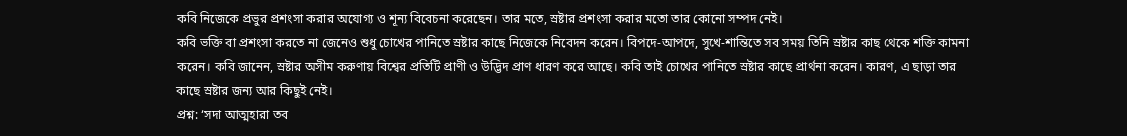কবি নিজেকে প্রভুর প্রশংসা করার অযোগ্য ও শূন্য বিবেচনা করেছেন। তার মতে, স্রষ্টার প্রশংসা করার মতো তার কোনো সম্পদ নেই।
কবি ভক্তি বা প্রশংসা করতে না জেনেও শুধু চোখের পানিতে স্রষ্টার কাছে নিজেকে নিবেদন করেন। বিপদে-আপদে, সুখে-শান্তিতে সব সময় তিনি স্রষ্টার কাছ থেকে শক্তি কামনা করেন। কবি জানেন, স্রষ্টার অসীম করুণায় বিশ্বের প্রতিটি প্রাণী ও উদ্ভিদ প্রাণ ধারণ করে আছে। কবি তাই চোখের পানিতে স্রষ্টার কাছে প্রার্থনা করেন। কারণ, এ ছাড়া তার কাছে স্রষ্টার জন্য আর কিছুই নেই।
প্রশ্ন: ‘সদা আত্মহারা তব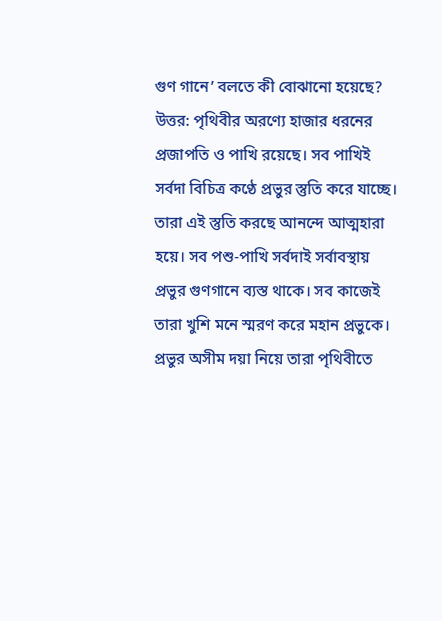গুণ গানে’ বলতে কী বোঝানো হয়েছে?
উত্তর: পৃথিবীর অরণ্যে হাজার ধরনের প্রজাপতি ও পাখি রয়েছে। সব পাখিই সর্বদা বিচিত্র কণ্ঠে প্রভুর স্তুতি করে যাচ্ছে। তারা এই স্তুতি করছে আনন্দে আত্মহারা হয়ে। সব পশু-পাখি সর্বদাই সর্বাবস্থায় প্রভুর গুণগানে ব্যস্ত থাকে। সব কাজেই তারা খুশি মনে স্মরণ করে মহান প্রভুকে। প্রভুর অসীম দয়া নিয়ে তারা পৃথিবীতে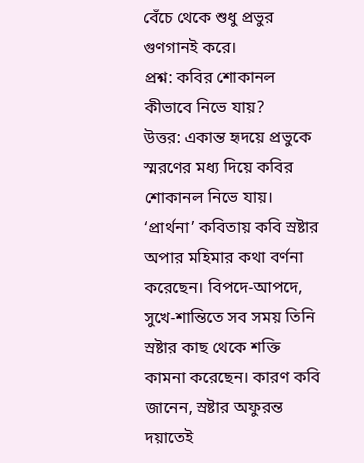বেঁচে থেকে শুধু প্রভুর গুণগানই করে।
প্রশ্ন: কবির শোকানল কীভাবে নিভে যায়?
উত্তর: একান্ত হৃদয়ে প্রভুকে স্মরণের মধ্য দিয়ে কবির শোকানল নিভে যায়। ‘প্রার্থনা’ কবিতায় কবি স্রষ্টার অপার মহিমার কথা বর্ণনা করেছেন। বিপদে-আপদে, সুখে-শান্তিতে সব সময় তিনি স্রষ্টার কাছ থেকে শক্তি কামনা করেছেন। কারণ কবি জানেন, স্রষ্টার অফুরন্ত দয়াতেই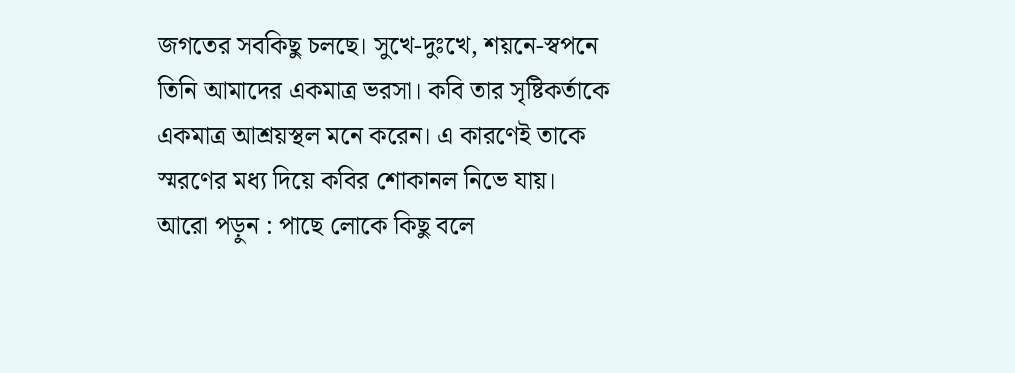জগতের সবকিছু চলছে। সুখে-দুঃখে, শয়নে-স্বপনে তিনি আমাদের একমাত্র ভরসা। কবি তার সৃষ্টিকর্তাকে একমাত্র আশ্রয়স্থল মনে করেন। এ কারণেই তাকে স্মরণের মধ্য দিয়ে কবির শোকানল নিভে যায়।
আরো পড়ুন : পাছে লোকে কিছু বলে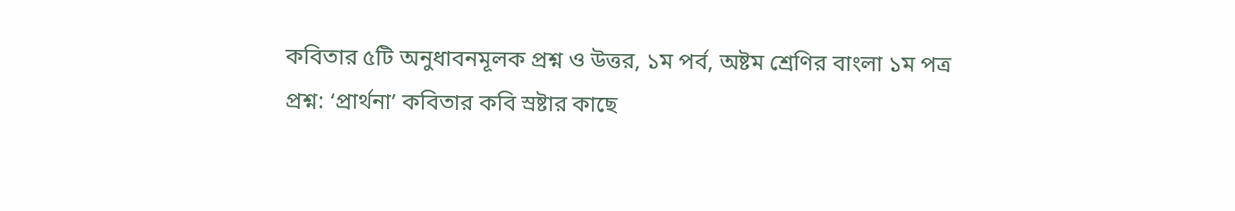কবিতার ৫টি অনুধাবনমূলক প্রশ্ন ও উত্তর, ১ম পর্ব, অষ্টম শ্রেণির বাংলা ১ম পত্র
প্রশ্ন: ‘প্রার্থনা’ কবিতার কবি স্রষ্টার কাছে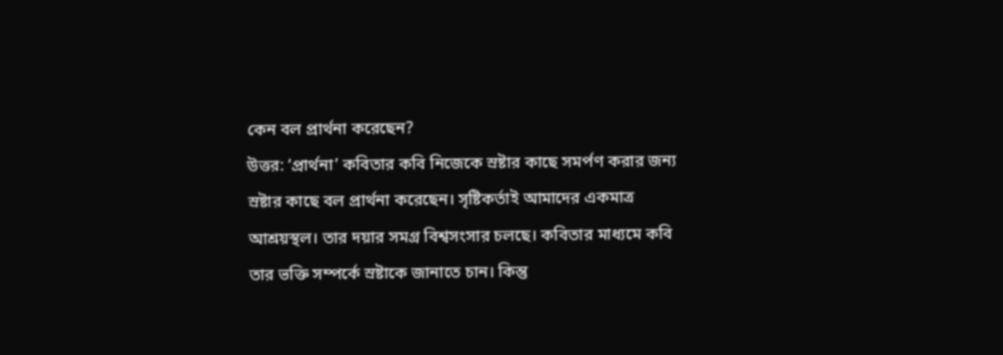কেন বল প্রার্থনা করেছেন?
উত্তর: ‘প্রার্থনা’ কবিতার কবি নিজেকে স্রষ্টার কাছে সমর্পণ করার জন্য স্রষ্টার কাছে বল প্রার্থনা করেছেন। সৃষ্টিকর্তাই আমাদের একমাত্র আশ্রয়স্থল। তার দয়ার সমগ্র বিশ্বসংসার চলছে। কবিতার মাধ্যমে কবি তার ভক্তি সম্পর্কে স্রষ্টাকে জানাতে চান। কিন্তু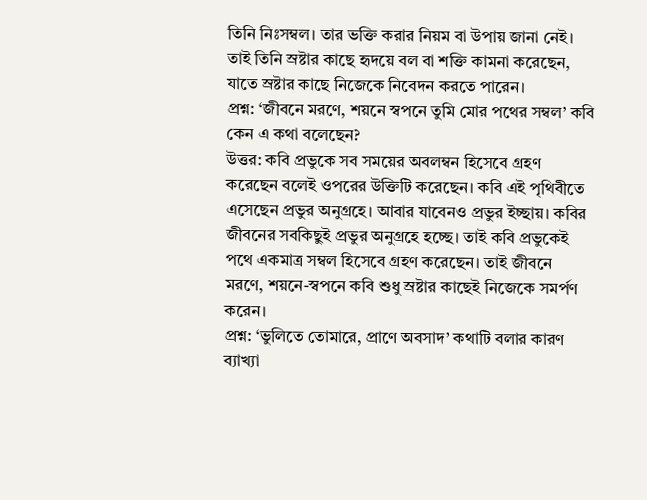তিনি নিঃসম্বল। তার ভক্তি করার নিয়ম বা উপায় জানা নেই। তাই তিনি স্রষ্টার কাছে হৃদয়ে বল বা শক্তি কামনা করেছেন, যাতে স্রষ্টার কাছে নিজেকে নিবেদন করতে পারেন।
প্রশ্ন: ‘জীবনে মরণে, শয়নে স্বপনে তুমি মোর পথের সম্বল’ কবি কেন এ কথা বলেছেন?
উত্তর: কবি প্রভুকে সব সময়ের অবলম্বন হিসেবে গ্রহণ করেছেন বলেই ওপরের উক্তিটি করেছেন। কবি এই পৃথিবীতে এসেছেন প্রভুর অনুগ্রহে। আবার যাবেনও প্রভুর ইচ্ছায়। কবির জীবনের সবকিছুই প্রভুর অনুগ্রহে হচ্ছে। তাই কবি প্রভুকেই পথে একমাত্র সম্বল হিসেবে গ্রহণ করেছেন। তাই জীবনে মরণে, শয়নে-স্বপনে কবি শুধু স্রষ্টার কাছেই নিজেকে সমর্পণ করেন।
প্রশ্ন: ‘ভুলিতে তোমারে, প্রাণে অবসাদ’ কথাটি বলার কারণ ব্যাখ্যা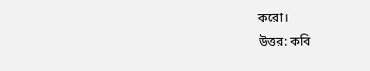করো।
উত্তর: কবি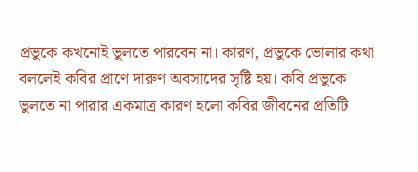প্রভুকে কখনোই ভুলতে পারবেন না। কারণ, প্রভুকে ভোলার কথা বললেই কবির প্রাণে দারুণ অবসাদের সৃষ্টি হয়। কবি প্রভুকে ভুলতে না পারার একমাত্র কারণ হলো কবির জীবনের প্রতিটি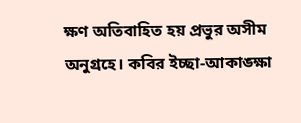ক্ষণ অতিবাহিত হয় প্রভুর অসীম অনুগ্রহে। কবির ইচ্ছা-আকাঙ্ক্ষা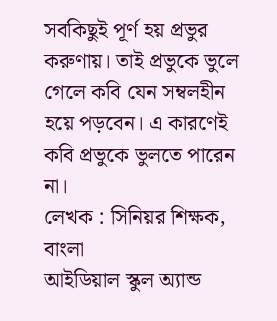সবকিছুই পূর্ণ হয় প্রভুর করুণায়। তাই প্রভুকে ভুলে গেলে কবি যেন সম্বলহীন হয়ে পড়বেন। এ কারণেই কবি প্রভুকে ভুলতে পারেন না।
লেখক : সিনিয়র শিক্ষক, বাংলা
আইডিয়াল স্কুল অ্যান্ড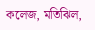কলেজ, মতিঝিল,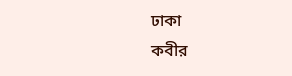ঢাকা
কবীর